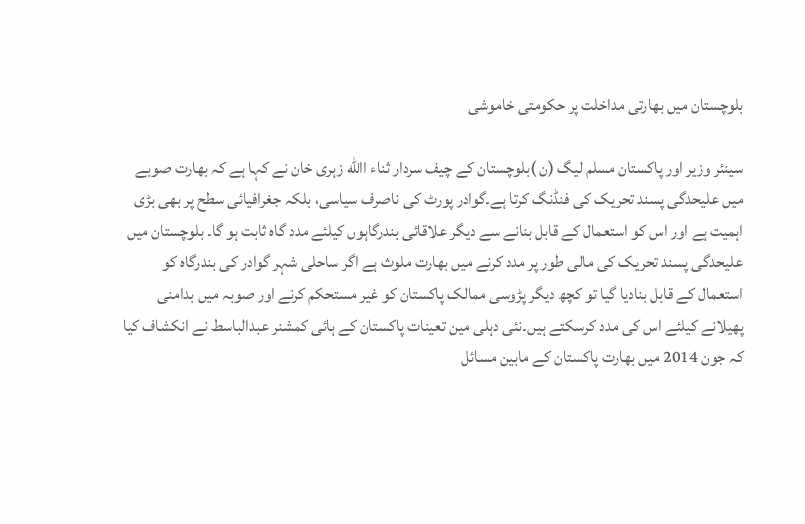بلوچستان میں بھارتی مداخلت پر حکومتی خاموشی

سینئر وزیر اور پاکستان مسلم لیگ (ن )بلوچستان کے چیف سردار ثناء االله زہری خان نے کہا ہے کہ بھارت صوبے میں علیحدگی پسند تحریک کی فنڈنگ کرتا ہے۔گوادر پورٹ کی ناصرف سیاسی، بلکہ جغرافیائی سطح پر بھی بڑی اہمیت ہے اور اس کو استعمال کے قابل بنانے سے دیگر علاقائی بندرگاہوں کیلئے مدد گاہ ثابت ہو گا۔ بلوچستان میں علیحدگی پسند تحریک کی مالی طور پر مدد کرنے میں بھارت ملوث ہے اگر ساحلی شہر گوادر کی بندرگاہ کو استعمال کے قابل بنادیا گیا تو کچھ دیگر پڑوسی ممالک پاکستان کو غیر مستحکم کرنے اور صوبہ میں بدامنی پھیلانے کیلئے اس کی مدد کرسکتے ہیں۔نئی دہلی مین تعینات پاکستان کے ہائی کمشنر عبدالباسط نے انکشاف کیا کہ جون 2014 میں بھارت پاکستان کے مابین مسائل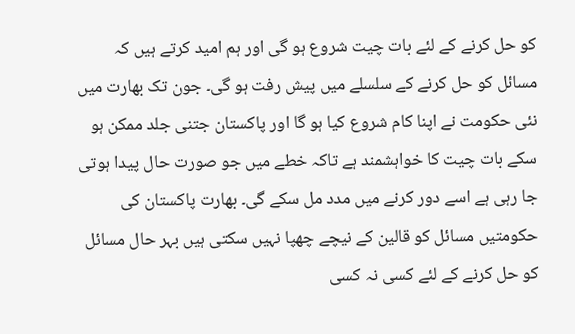کو حل کرنے کے لئے بات چیت شروع ہو گی اور ہم امید کرتے ہیں کہ مسائل کو حل کرنے کے سلسلے میں پیش رفت ہو گی۔ جون تک بھارت میں نئی حکومت نے اپنا کام شروع کیا ہو گا اور پاکستان جتنی جلد ممکن ہو سکے بات چیت کا خواہشمند ہے تاکہ خطے میں جو صورت حال پیدا ہوتی جا رہی ہے اسے دور کرنے میں مدد مل سکے گی۔ بھارت پاکستان کی حکومتیں مسائل کو قالین کے نیچے چھپا نہیں سکتی ہیں بہر حال مسائل کو حل کرنے کے لئے کسی نہ کسی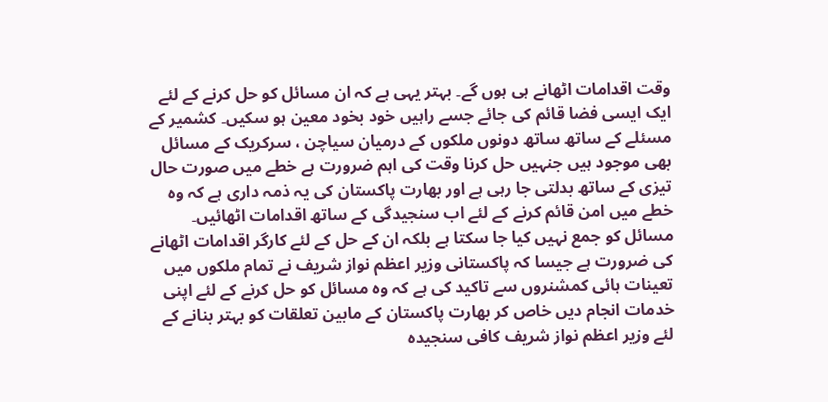وقت اقدامات اٹھانے ہی ہوں گے۔ بہتر یہی ہے کہ ان مسائل کو حل کرنے کے لئے ایک ایسی فضا قائم کی جائے جسے راہیں خود بخود معین ہو سکیں۔ کشمیر کے مسئلے کے ساتھ ساتھ دونوں ملکوں کے درمیان سیاچن ، سرکریک کے مسائل بھی موجود ہیں جنہیں حل کرنا وقت کی اہم ضرورت ہے خطے میں صورت حال تیزی کے ساتھ بدلتی جا رہی ہے اور بھارت پاکستان کی یہ ذمہ داری ہے کہ وہ خطے میں امن قائم کرنے کے لئے اب سنجیدگی کے ساتھ اقدامات اٹھائیں۔ مسائل کو جمع نہیں کیا جا سکتا ہے بلکہ ان کے حل کے لئے کارگر اقدامات اٹھانے کی ضرورت ہے جیسا کہ پاکستانی وزیر اعظم نواز شریف نے تمام ملکوں میں تعینات ہائی کمشنروں سے تاکید کی ہے کہ وہ مسائل کو حل کرنے کے لئے اپنی خدمات انجام دیں خاص کر بھارت پاکستان کے مابین تعلقات کو بہتر بنانے کے لئے وزیر اعظم نواز شریف کافی سنجیدہ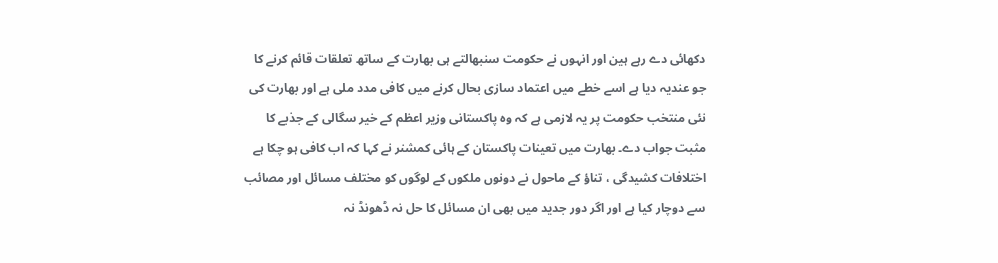دکھائی دے رہے ہین اور انہوں نے حکومت سنبھالتے ہی بھارت کے ساتھ تعلقات قائم کرنے کا جو عندیہ دیا ہے اسے خطے میں اعتماد سازی بحال کرنے میں کافی مدد ملی ہے اور بھارت کی نئی منتخب حکومت پر یہ لازمی ہے کہ وہ پاکستانی وزیر اعظم کے خیر سگالی کے جذبے کا مثبت جواب دے۔ بھارت میں تعینات پاکستان کے ہائی کمشنر نے کہا کہ اب کافی ہو چکا ہے اختلافات کشیدگی ، تناؤ کے ماحول نے دونوں ملکوں کے لوگوں کو مختلف مسائل اور مصائب سے دوچار کیا ہے اور اگر دور جدید میں بھی ان مسائل کا حل نہ ڈھونڈ نہ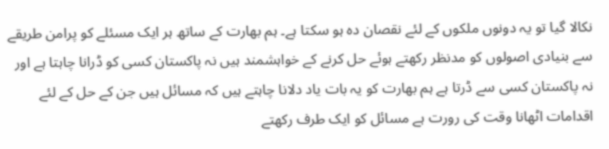نکالا گیا تو یہ دونوں ملکوں کے لئے نقصان دہ ہو سکتا ہے۔ ہم بھارت کے ساتھ ہر ایک مسئلے کو پرامن طریقے سے بنیادی اصولوں کو مدنظر رکھتے ہوئے حل کرنے کے خواہشمند ہیں نہ پاکستان کسی کو ڈرانا چاہتا ہے اور نہ پاکستان کسی سے ڈرتا ہے ہم بھارت کو یہ بات یاد دلانا چاہتے ہیں کہ مسائل ہیں جن کے حل کے لئے اقدامات اٹھانا وقت کی رورت ہے مسائل کو ایک طرف رکھتے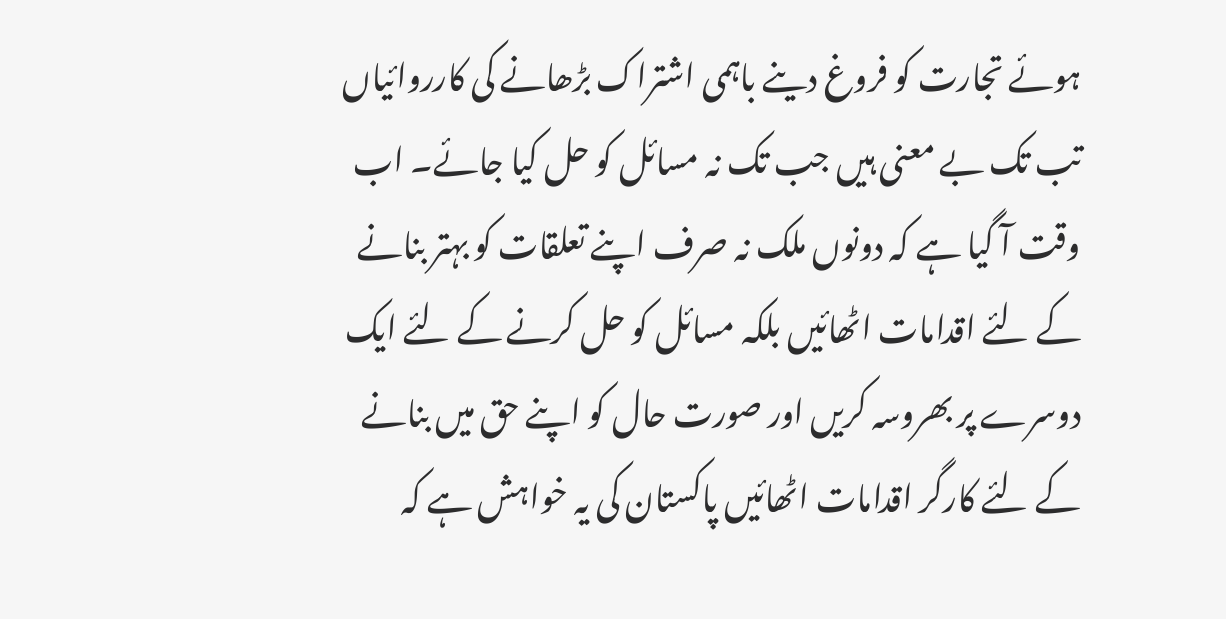ہوئے تجارت کو فروغ دینے باہمی اشتراک بڑھانے کی کارروائیاں تب تک بے معنی ہیں جب تک نہ مسائل کو حل کیا جائے۔ اب وقت آ گیا ہے کہ دونوں ملک نہ صرف اپنے تعلقات کو بہتر بنانے کے لئے اقدامات اٹھائیں بلکہ مسائل کو حل کرنے کے لئے ایک دوسرے پر بھروسہ کریں اور صورت حال کو اپنے حق میں بنانے کے لئے کارگر اقدامات اٹھائیں پاکستان کی یہ خواہش ہے کہ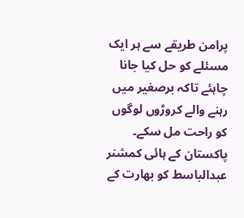پرامن طریقے سے ہر ایک مسئلے کو حل کیا جانا چاہئے تاکہ برصغیر میں رہنے والے کروڑوں لوگوں کو راحت مل سکے۔ پاکستان کے ہائی کمشنر عبدالباسط کو بھارت کے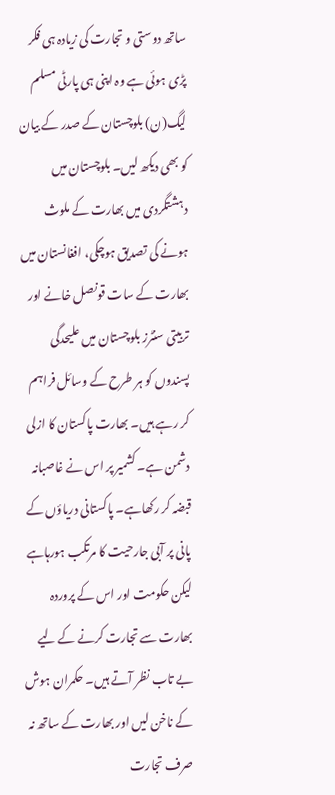ساتھ دوستی و تجارت کی زیادہ ہی فکر پڑی ہوئی ہے وہ اپنی ہی پارٹی مسلم لیگ(ن) بلوچستان کے صدر کے بیان کو بھی دیکھ لیں۔ بلوچستان میں دہشتگردی میں بھارت کے ملوث ہونے کی تصدیق ہوچکی، افغانستان میں بھارت کے سات قونصل خانے اور تربیتی سنٹرز بلوچستان میں علیحدگی پسندوں کو ہر طرح کے وسائل فراہم کر رہے ہیں۔ بھارت پاکستان کا ازلی دشمن ہے۔ کشمیر پر اس نے غاصبانہ قبضہ کر رکھاہے۔ پاکستانی دریاؤں کے پانی پر آبی جارحیت کا مرتکب ہورہاہے لیکن حکومت اور اس کے پروردہ بھارت سے تجارت کرنے کے لیے بے تاب نظر آتے ہیں۔ حکمران ہوش کے ناخن لیں اور بھارت کے ساتھ نہ صرف تجارت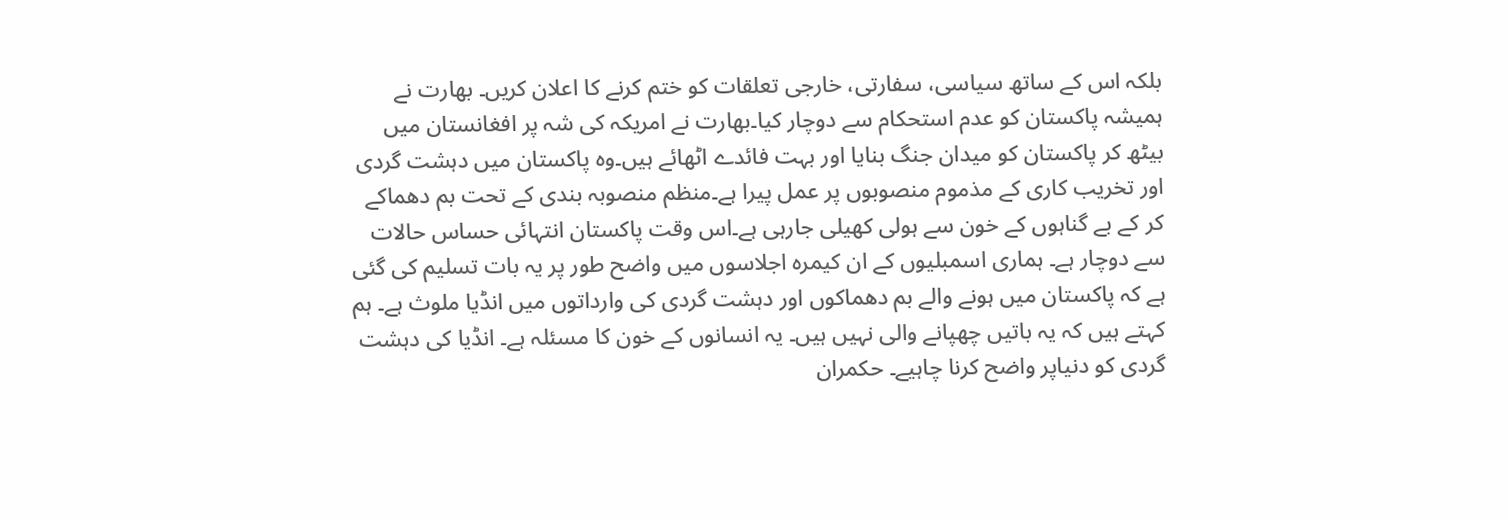بلکہ اس کے ساتھ سیاسی، سفارتی، خارجی تعلقات کو ختم کرنے کا اعلان کریں۔ بھارت نے ہمیشہ پاکستان کو عدم استحکام سے دوچار کیا۔بھارت نے امریکہ کی شہ پر افغانستان میں بیٹھ کر پاکستان کو میدان جنگ بنایا اور بہت فائدے اٹھائے ہیں۔وہ پاکستان میں دہشت گردی اور تخریب کاری کے مذموم منصوبوں پر عمل پیرا ہے۔منظم منصوبہ بندی کے تحت بم دھماکے کر کے بے گناہوں کے خون سے ہولی کھیلی جارہی ہے۔اس وقت پاکستان انتہائی حساس حالات سے دوچار ہے۔ ہماری اسمبلیوں کے ان کیمرہ اجلاسوں میں واضح طور پر یہ بات تسلیم کی گئی ہے کہ پاکستان میں ہونے والے بم دھماکوں اور دہشت گردی کی وارداتوں میں انڈیا ملوث ہے۔ ہم کہتے ہیں کہ یہ باتیں چھپانے والی نہیں ہیں۔ یہ انسانوں کے خون کا مسئلہ ہے۔ انڈیا کی دہشت گردی کو دنیاپر واضح کرنا چاہیے۔ حکمران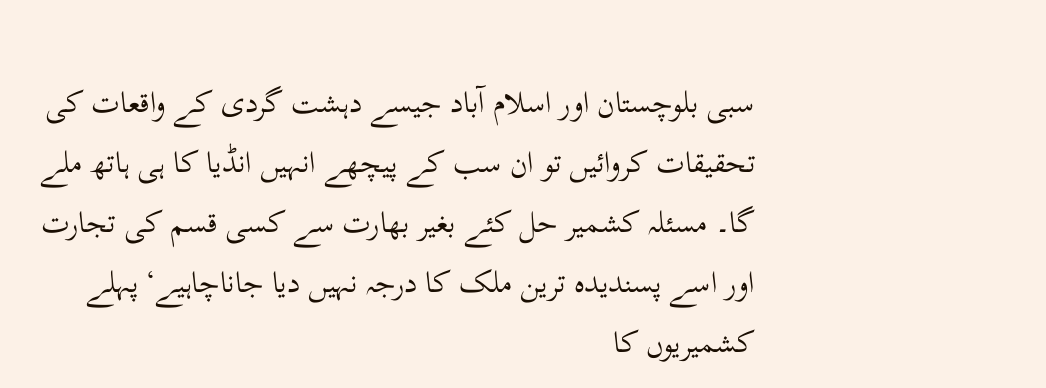سبی بلوچستان اور اسلام آباد جیسے دہشت گردی کے واقعات کی تحقیقات کروائیں تو ان سب کے پیچھے انہیں انڈیا کا ہی ہاتھ ملے گا۔ مسئلہ کشمیر حل کئے بغیر بھارت سے کسی قسم کی تجارت اور اسے پسندیدہ ترین ملک کا درجہ نہیں دیا جاناچاہیے‘ پہلے کشمیریوں کا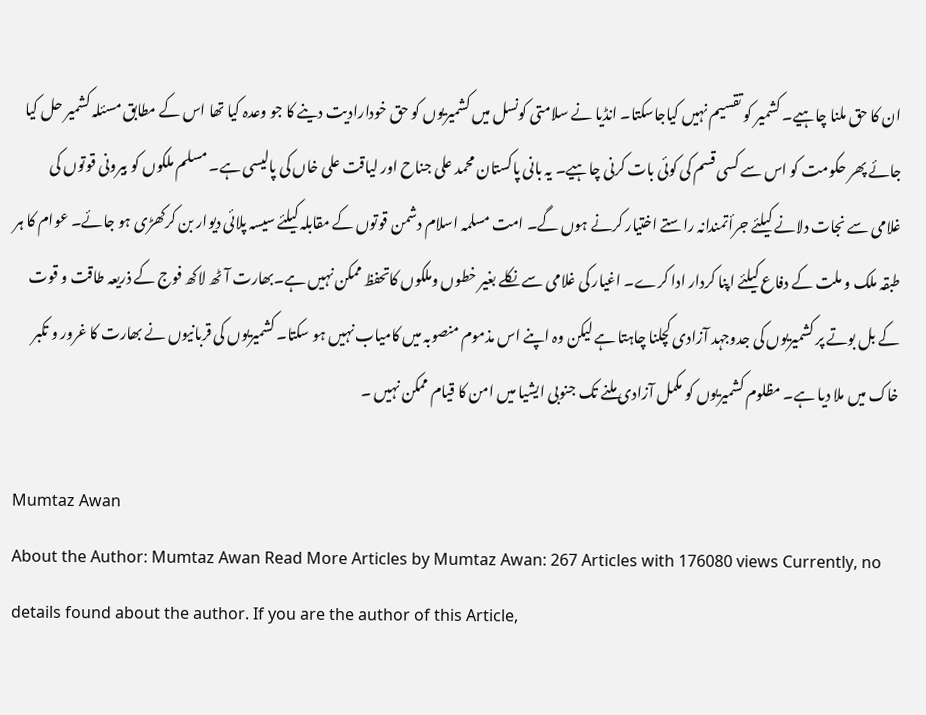ان کا حق ملنا چاہیے۔ کشمیر کو تقسیم نہیں کیاجاسکتا۔ انڈیا نے سلامتی کونسل میں کشمیریوں کو حق خودارادیت دینے کا جو وعدہ کیا تھا اس کے مطابق مسئلہ کشمیر حل کیا جائے پھر حکومت کو اس سے کسی قسم کی کوئی بات کرنی چاہیے۔ یہ بانی پاکستان محمد علی جناح اور لیاقت علی خاں کی پالیسی ہے۔ مسلم ملکوں کو بیرونی قوتوں کی غلامی سے نجات دلانے کیلئے جرأتمندانہ راستے اختیار کرنے ہوں گے۔ امت مسلمہ اسلام دشمن قوتوں کے مقابلہ کیلئے سیسہ پلائی دیوار بن کرکھڑی ہو جائے۔ عوام کا ہر طبقہ ملک و ملت کے دفاع کیلئے اپنا کردار ادا کرے۔ اغیار کی غلامی سے نکلے بغیر خطوں وملکوں کاتحفظ ممکن نہیں ہے۔بھارت آٹھ لاکھ فوج کے ذریعہ طاقت و قوت کے بل بوتے پر کشمیریوں کی جدوجہد آزادی کچلنا چاہتا ہے لیکن وہ اپنے اس مذموم منصوبہ میں کامیاب نہیں ہو سکتا۔ کشمیریوں کی قربانیوں نے بھارت کا غرور و تکبر خاک میں ملا دیا ہے۔ مظلوم کشمیریوں کو مکمل آزادی ملنے تک جنوبی ایشیا میں امن کا قیام ممکن نہیں ۔

Mumtaz Awan
About the Author: Mumtaz Awan Read More Articles by Mumtaz Awan: 267 Articles with 176080 views Currently, no details found about the author. If you are the author of this Article,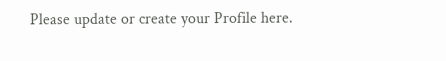Please update or create your Profile here.